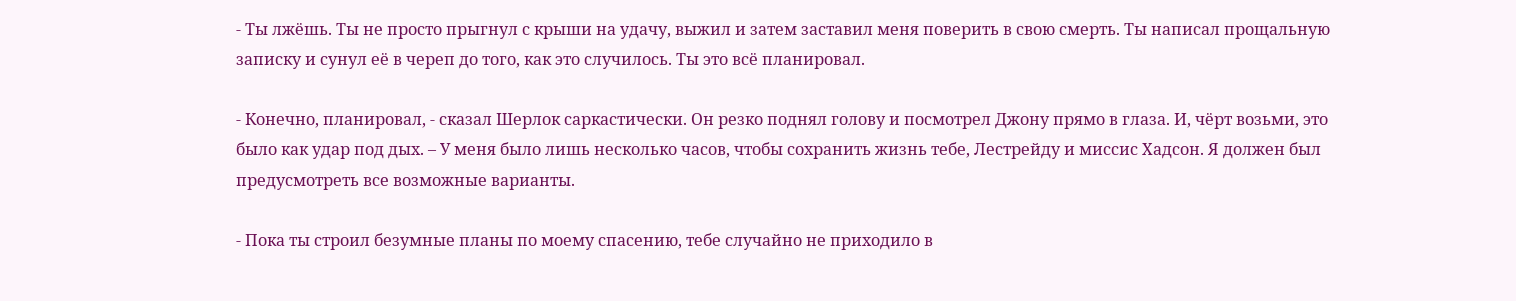- Ты лжёшь. Ты не просто прыгнул с крыши на удачу, выжил и затем заставил меня поверить в свою смерть. Ты написал прощальную записку и сунул её в череп до того, как это случилось. Ты это всё планировал.

- Конечно, планировал, - сказал Шерлок саркастически. Он резко поднял голову и посмотрел Джону прямо в глаза. И, чёрт возьми, это было как удар под дых. – У меня было лишь несколько часов, чтобы сохранить жизнь тебе, Лестрейду и миссис Хадсон. Я должен был предусмотреть все возможные варианты.

- Пока ты строил безумные планы по моему спасению, тебе случайно не приходило в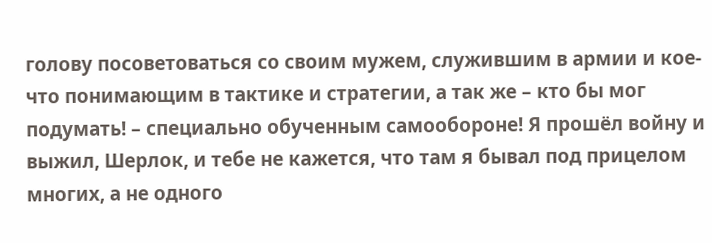голову посоветоваться со своим мужем, служившим в армии и кое-что понимающим в тактике и стратегии, а так же – кто бы мог подумать! – специально обученным самообороне! Я прошёл войну и выжил, Шерлок, и тебе не кажется, что там я бывал под прицелом многих, а не одного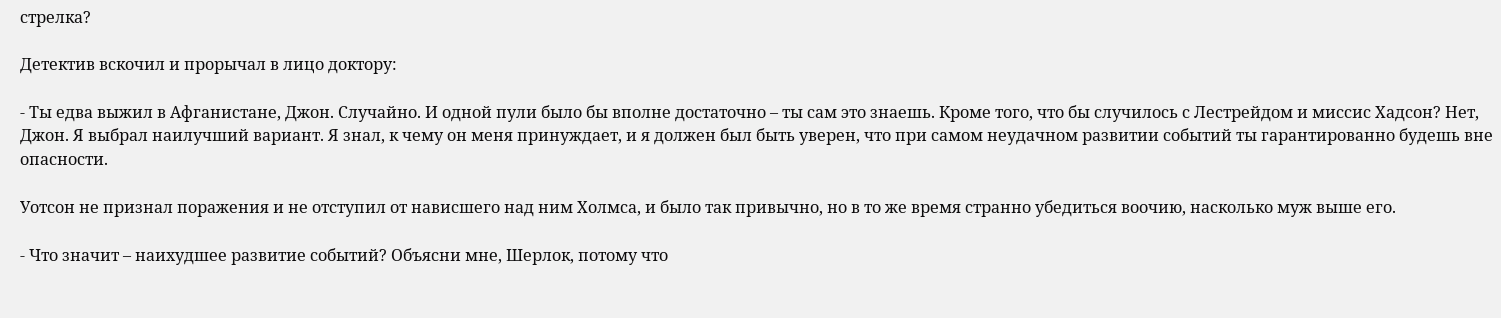стрелка?

Детектив вскочил и прорычал в лицо доктору:

- Ты едва выжил в Афганистане, Джон. Случайно. И одной пули было бы вполне достаточно – ты сам это знаешь. Кроме того, что бы случилось с Лестрейдом и миссис Хадсон? Нет, Джон. Я выбрал наилучший вариант. Я знал, к чему он меня принуждает, и я должен был быть уверен, что при самом неудачном развитии событий ты гарантированно будешь вне опасности.

Уотсон не признал поражения и не отступил от нависшего над ним Холмса, и было так привычно, но в то же время странно убедиться воочию, насколько муж выше его.

- Что значит – наихудшее развитие событий? Объясни мне, Шерлок, потому что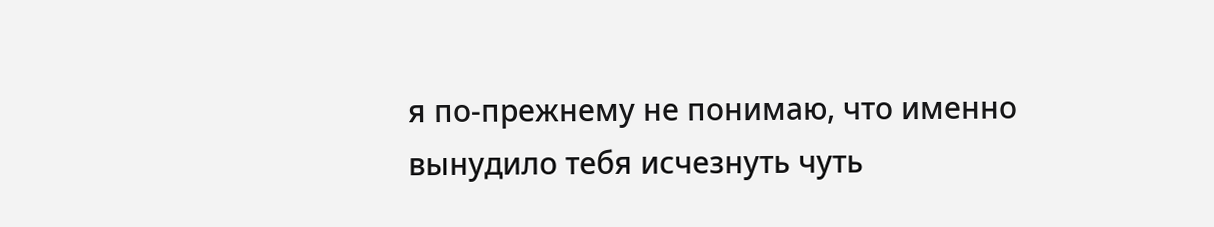я по-прежнему не понимаю, что именно вынудило тебя исчезнуть чуть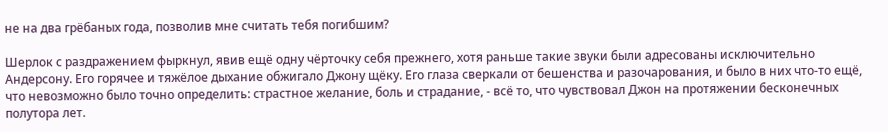не на два грёбаных года, позволив мне считать тебя погибшим?

Шерлок с раздражением фыркнул, явив ещё одну чёрточку себя прежнего, хотя раньше такие звуки были адресованы исключительно Андерсону. Его горячее и тяжёлое дыхание обжигало Джону щёку. Его глаза сверкали от бешенства и разочарования, и было в них что-то ещё, что невозможно было точно определить: страстное желание, боль и страдание, - всё то, что чувствовал Джон на протяжении бесконечных полутора лет.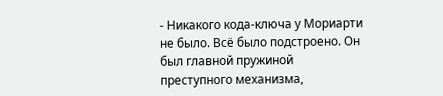- Никакого кода-ключа у Мориарти не было. Всё было подстроено. Он был главной пружиной преступного механизма,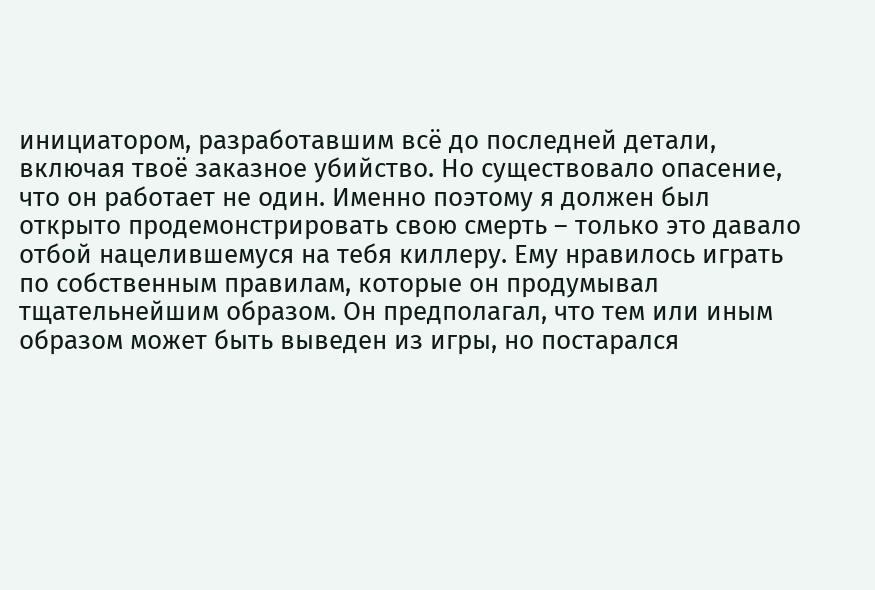инициатором, разработавшим всё до последней детали, включая твоё заказное убийство. Но существовало опасение, что он работает не один. Именно поэтому я должен был открыто продемонстрировать свою смерть – только это давало отбой нацелившемуся на тебя киллеру. Ему нравилось играть по собственным правилам, которые он продумывал тщательнейшим образом. Он предполагал, что тем или иным образом может быть выведен из игры, но постарался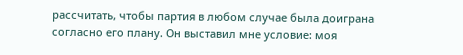рассчитать, чтобы партия в любом случае была доиграна согласно его плану. Он выставил мне условие: моя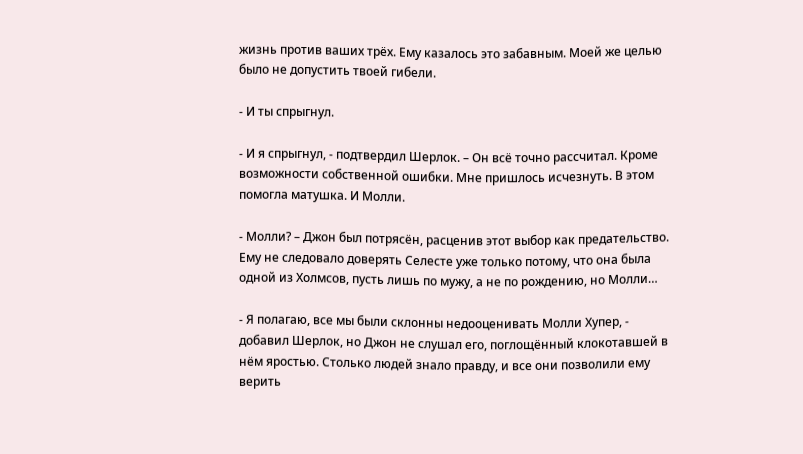жизнь против ваших трёх. Ему казалось это забавным. Моей же целью было не допустить твоей гибели.

- И ты спрыгнул.

- И я спрыгнул, - подтвердил Шерлок. – Он всё точно рассчитал. Кроме возможности собственной ошибки. Мне пришлось исчезнуть. В этом помогла матушка. И Молли.

- Молли? – Джон был потрясён, расценив этот выбор как предательство. Ему не следовало доверять Селесте уже только потому, что она была одной из Холмсов, пусть лишь по мужу, а не по рождению, но Молли…

- Я полагаю, все мы были склонны недооценивать Молли Хупер, - добавил Шерлок, но Джон не слушал его, поглощённый клокотавшей в нём яростью. Столько людей знало правду, и все они позволили ему верить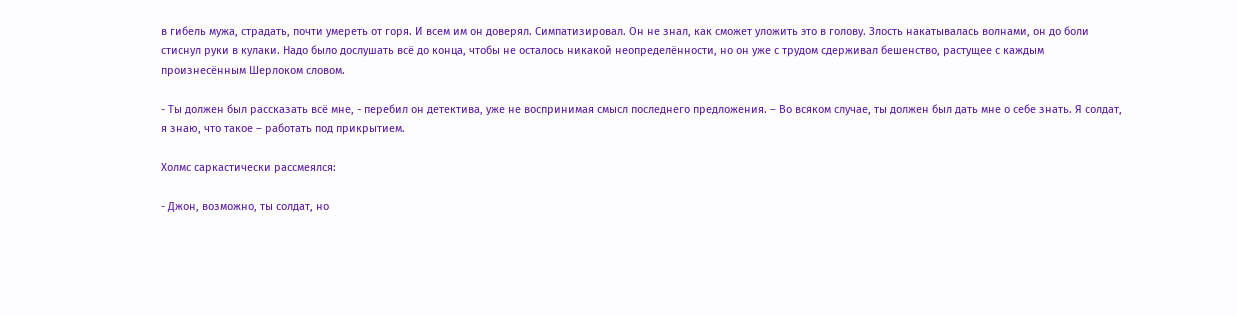в гибель мужа, страдать, почти умереть от горя. И всем им он доверял. Симпатизировал. Он не знал, как сможет уложить это в голову. Злость накатывалась волнами, он до боли стиснул руки в кулаки. Надо было дослушать всё до конца, чтобы не осталось никакой неопределённости, но он уже с трудом сдерживал бешенство, растущее с каждым произнесённым Шерлоком словом.

- Ты должен был рассказать всё мне, - перебил он детектива, уже не воспринимая смысл последнего предложения. – Во всяком случае, ты должен был дать мне о себе знать. Я солдат, я знаю, что такое – работать под прикрытием.

Холмс саркастически рассмеялся:

- Джон, возможно, ты солдат, но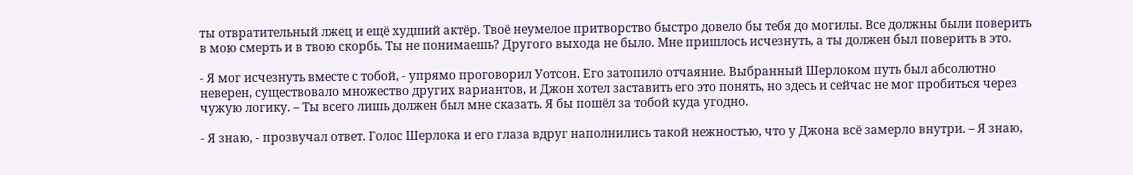ты отвратительный лжец и ещё худший актёр. Твоё неумелое притворство быстро довело бы тебя до могилы. Все должны были поверить в мою смерть и в твою скорбь. Ты не понимаешь? Другого выхода не было. Мне пришлось исчезнуть, а ты должен был поверить в это.

- Я мог исчезнуть вместе с тобой, - упрямо проговорил Уотсон. Его затопило отчаяние. Выбранный Шерлоком путь был абсолютно неверен, существовало множество других вариантов, и Джон хотел заставить его это понять, но здесь и сейчас не мог пробиться через чужую логику. – Ты всего лишь должен был мне сказать. Я бы пошёл за тобой куда угодно.

- Я знаю, - прозвучал ответ. Голос Шерлока и его глаза вдруг наполнились такой нежностью, что у Джона всё замерло внутри. – Я знаю,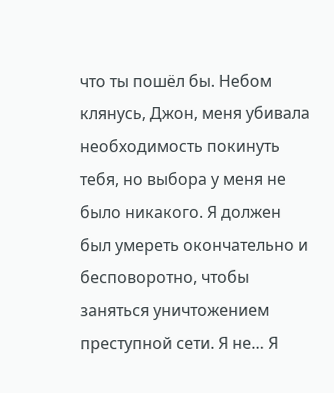что ты пошёл бы. Небом клянусь, Джон, меня убивала необходимость покинуть тебя, но выбора у меня не было никакого. Я должен был умереть окончательно и бесповоротно, чтобы заняться уничтожением преступной сети. Я не… Я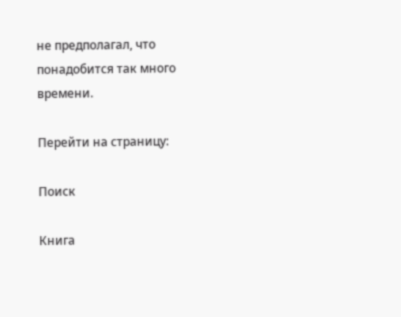не предполагал, что понадобится так много времени.

Перейти на страницу:

Поиск

Книга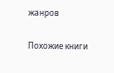жанров

Похожие книги